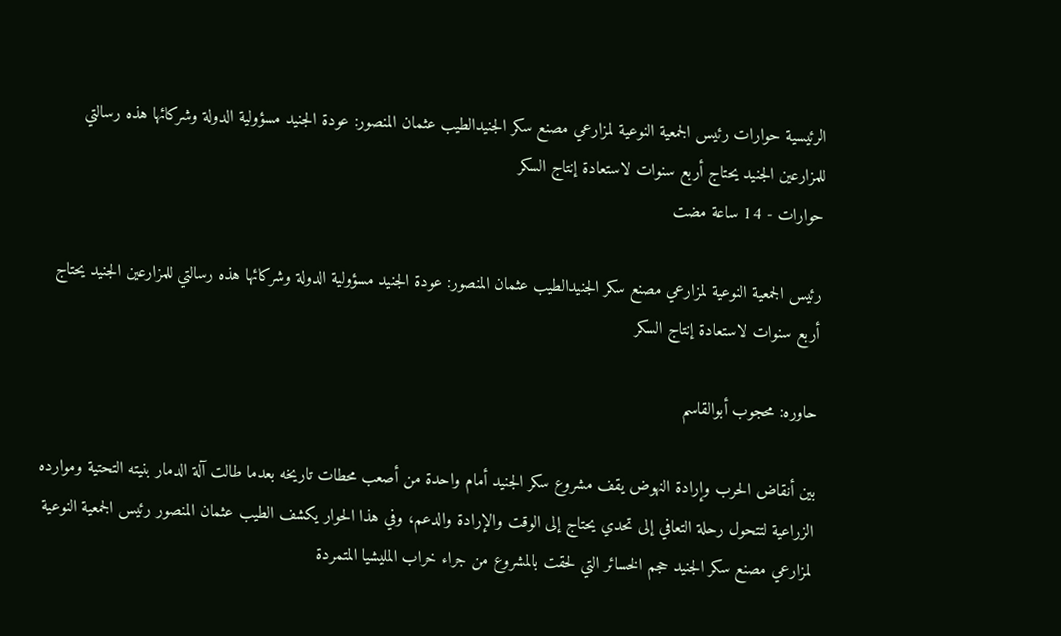الرئيسية حوارات رئيس الجمعية النوعية لمزارعي مصنع سكر الجنيدالطيب عثمان المنصور: عودة الجنيد مسؤولية الدولة وشركائها هذه رسالتي للمزارعين الجنيد يحتاج أربع سنوات لاستعادة إنتاج السكر
حوارات - 14 ساعة مضت

رئيس الجمعية النوعية لمزارعي مصنع سكر الجنيدالطيب عثمان المنصور: عودة الجنيد مسؤولية الدولة وشركائها هذه رسالتي للمزارعين الجنيد يحتاج أربع سنوات لاستعادة إنتاج السكر

حاوره: محجوب أبوالقاسم

بين أنقاض الحرب وإرادة النهوض يقف مشروع سكر الجنيد أمام واحدة من أصعب محطات تاريخه بعدما طالت آلة الدمار بنيته التحتية وموارده الزراعية لتتحول رحلة التعافي إلى تحدي يحتاج إلى الوقت والإرادة والدعم، وفي هذا الحوار يكشف الطيب عثمان المنصور رئيس الجمعية النوعية لمزارعي مصنع سكر الجنيد حجم الخسائر التي لحقت بالمشروع من جراء خراب المليشيا المتمردة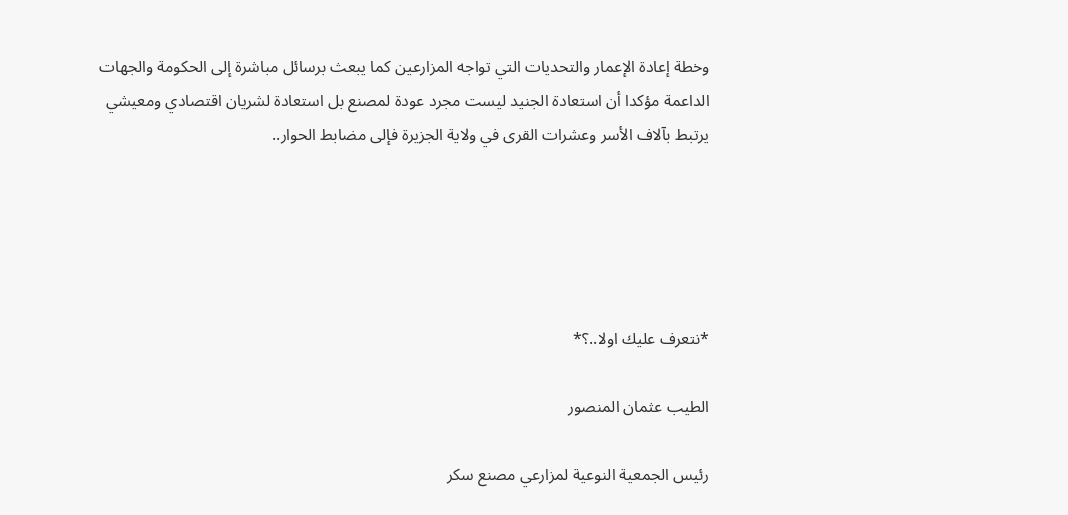وخطة إعادة الإعمار والتحديات التي تواجه المزارعين كما يبعث برسائل مباشرة إلى الحكومة والجهات الداعمة مؤكدا أن استعادة الجنيد ليست مجرد عودة لمصنع بل استعادة لشريان اقتصادي ومعيشي يرتبط بآلاف الأسر وعشرات القرى في ولاية الجزيرة فإلى مضابط الحوار..





*نتعرف عليك اولا..؟*

الطيب عثمان المنصور

رئيس الجمعية النوعية لمزارعي مصنع سكر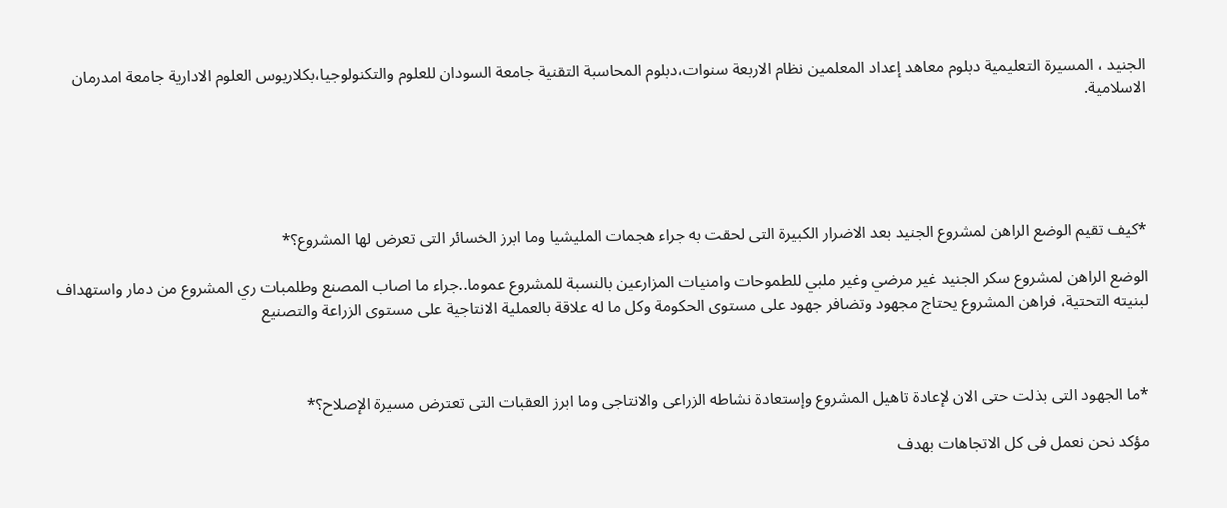الجنيد ، المسيرة التعليمية دبلوم معاهد إعداد المعلمين نظام الاربعة سنوات،دبلوم المحاسبة التقنية جامعة السودان للعلوم والتكنولوجيا،بكلاريوس العلوم الادارية جامعة امدرمان الاسلامية.





*كيف تقيم الوضع الراهن لمشروع الجنيد بعد الاضرار الكبيرة التى لحقت به جراء هجمات المليشيا وما ابرز الخسائر التى تعرض لها المشروع؟*

الوضع الراهن لمشروع سكر الجنيد غير مرضي وغير ملبي للطموحات وامنيات المزارعين بالنسبة للمشروع عموما..جراء ما اصاب المصنع وطلمبات ري المشروع من دمار واستهداف لبنيته التحتية، فراهن المشروع يحتاج مجهود وتضافر جهود على مستوى الحكومة وكل ما له علاقة بالعملية الانتاجية على مستوى الزراعة والتصنيع



*ما الجهود التى بذلت حتى الان لإعادة تاهيل المشروع وإستعادة نشاطه الزراعى والانتاجى وما ابرز العقبات التى تعترض مسيرة الإصلاح؟*

مؤكد نحن نعمل فى كل الاتجاهات بهدف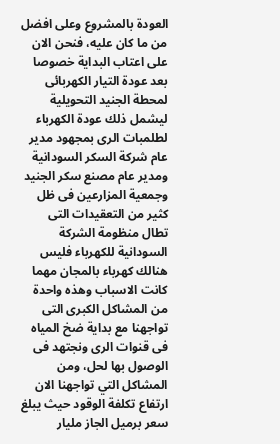العودة بالمشروع وعلى افضل من ما كان عليه، فنحن الان على اعتاب البداية خصوصا بعد عودة التيار الكهربائى لمحطة الجنيد التحويلية ليشمل ذلك عودة الكهرباء لطلمبات الرى بمجهود مدير عام شركة السكر السودانية ومدير عام مصنع سكر الجنيد وجمعية المزارعين فى ظل كثير من التعقيدات التى تطال منظومة الشركة السودانية للكهرباء فليس هنالك كهرباء بالمجان مهما كانت الاسباب وهذه واحدة من المشاكل الكبرى التى تواجهنا مع بداية ضخ المياه فى قنوات الرى ونجتهد فى الوصول بها لحل، ومن المشاكل التي تواجهنا الان ارتفاع تكلفة الوقود حيث يبلغ سعر برميل الجاز مليار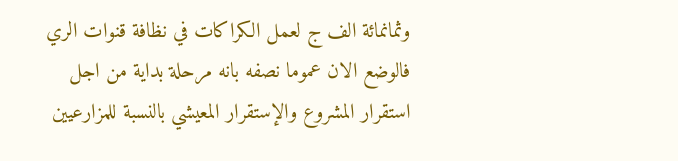وثمانمائة الف ج لعمل الكراكات في نظافة قنوات الري فالوضع الان عموما نصفه بانه مرحلة بداية من اجل استقرار المشروع والإستقرار المعيشي بالنسبة للمزارعيين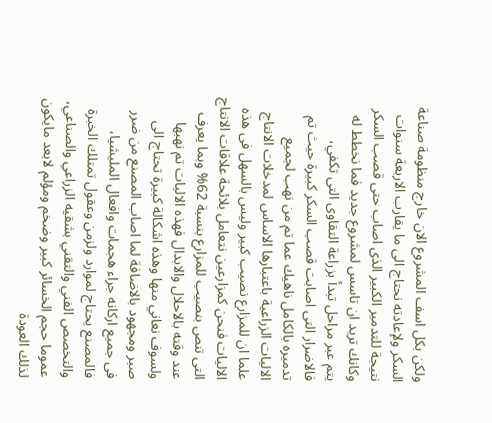ولكن بكل اسف المشروع الان خارج منظومة صناعة السكر ولإعادته نحتاج الى ما يقارب الاربعة سنوات نتيجة للتدمير الكبير الذى اصاب حتى قصب السكر وكانك تريد ان تاسس لمشروع جديد فما نخطط له يتم عبر مراحل تبدأ بزراعة التقاوى التى تكفي، فالاضرار التى اصابت قصب السكر كبيرة حيث تم تدميره بالكامل ناهيك عما تم من نهب لجميع الاليات الزراعية باعتبارها الاساس لمدخلات الانتاج علما ان للمزارع نصيب كبير وليس بالسهل فى هذه الاليات فنحن كمزارعين نتعامل بلائحة علاقات الانتاج التى تنص بنصيب للمزارع بنسبة 62% وبما يعرف عند وقته بالاحلال والابدال فهذه الاليات تم نهبها ولسوف نعاني منها وهذه اشكالة كبيرة تحتاج الى صبر ومجهود بالاضافة لما اصاب المصنع من ضرر فى جميع اركانه جراء هجمات وافعال المليشيا، فالمصنع يحتاج لموارد ولزمن وعقول تمتلك الخبرة والتخصص الفني والتقني بشقيه الزراعي والصناعي، عموما حجم الخسائر كبير وضخم ومؤلم لابعد مايكون لذلك العودة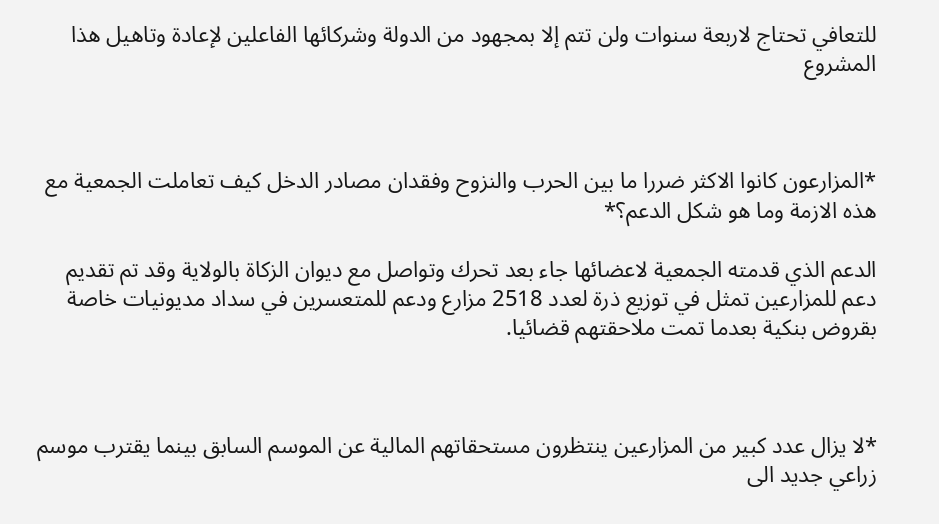للتعافي تحتاج لاربعة سنوات ولن تتم إلا بمجهود من الدولة وشركائها الفاعلين لإعادة وتاهيل هذا المشروع



*المزارعون كانوا الاكثر ضررا ما بين الحرب والنزوح وفقدان مصادر الدخل كيف تعاملت الجمعية مع هذه الازمة وما هو شكل الدعم؟*

الدعم الذي قدمته الجمعية لاعضائها جاء بعد تحرك وتواصل مع ديوان الزكاة بالولاية وقد تم تقديم دعم للمزارعين تمثل في توزيع ذرة لعدد 2518 مزارع ودعم للمتعسرين في سداد مديونيات خاصة بقروض بنكية بعدما تمت ملاحقتهم قضائيا.



*لا يزال عدد كبير من المزارعين ينتظرون مستحقاتهم المالية عن الموسم السابق بينما يقترب موسم زراعي جديد الى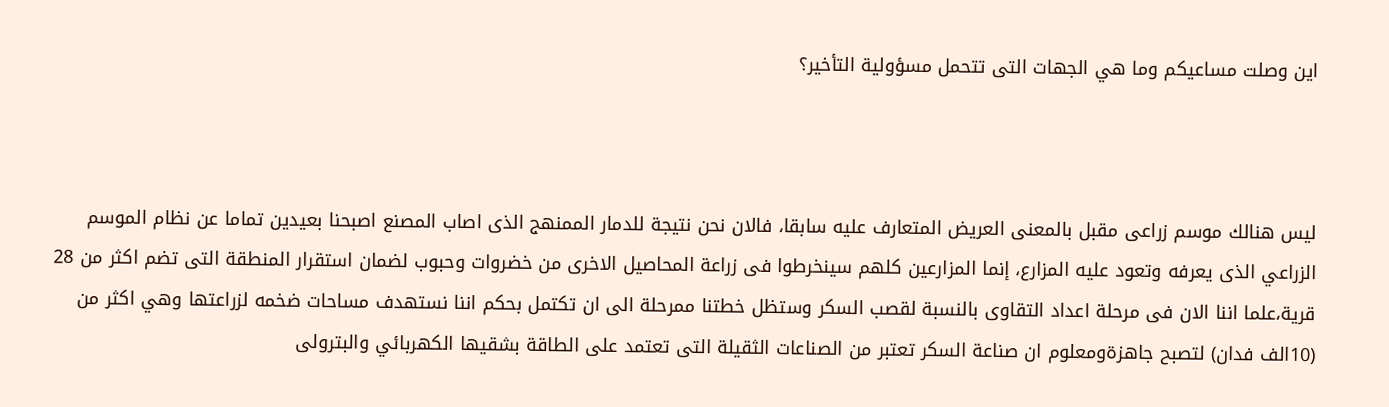اين وصلت مساعيكم وما هي الجهات التى تتحمل مسؤولية التأخير؟



ليس هنالك موسم زراعى مقبل بالمعنى العريض المتعارف عليه سابقا، فالان نحن نتيجة للدمار الممنهج الذى اصاب المصنع اصبحنا بعيدين تماما عن نظام الموسم الزراعي الذى يعرفه وتعود عليه المزارع، إنما المزارعين كلهم سينخرطوا فى زراعة المحاصيل الاخرى من خضروات وحبوب لضمان استقرار المنطقة التى تضم اكثر من 28 قرية،علما اننا الان فى مرحلة اعداد التقاوى بالنسبة لقصب السكر وستظل خطتنا ممرحلة الى ان تكتمل بحكم اننا نستهدف مساحات ضخمه لزراعتها وهي اكثر من (10الف فدان) لتصبح جاهزةومعلوم ان صناعة السكر تعتبر من الصناعات الثقيلة التى تعتمد على الطاقة بشقيها الكهربائي والبترولى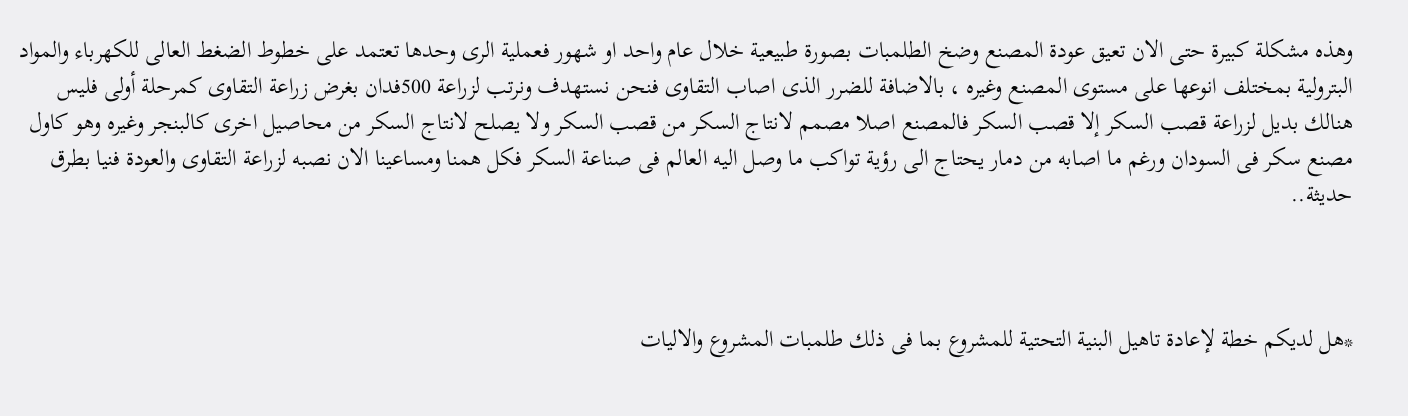وهذه مشكلة كبيرة حتى الان تعيق عودة المصنع وضخ الطلمبات بصورة طبيعية خلال عام واحد او شهور فعملية الرى وحدها تعتمد على خطوط الضغط العالى للكهرباء والمواد البترولية بمختلف انوعها على مستوى المصنع وغيره ، بالاضافة للضرر الذى اصاب التقاوى فنحن نستهدف ونرتب لزراعة 500فدان بغرض زراعة التقاوى كمرحلة أولى فليس هنالك بديل لزراعة قصب السكر إلا قصب السكر فالمصنع اصلا مصمم لانتاج السكر من قصب السكر ولا يصلح لانتاج السكر من محاصيل اخرى كالبنجر وغيره وهو كاول مصنع سكر فى السودان ورغم ما اصابه من دمار يحتاج الى رؤية تواكب ما وصل اليه العالم فى صناعة السكر فكل همنا ومساعينا الان نصبه لزراعة التقاوى والعودة فنيا بطرق حديثة..



*هل لديكم خطة لإعادة تاهيل البنية التحتية للمشروع بما فى ذلك طلمبات المشروع والاليات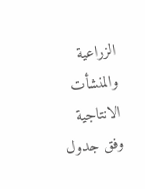الزراعية والمنشأت الانتاجية وفق جدول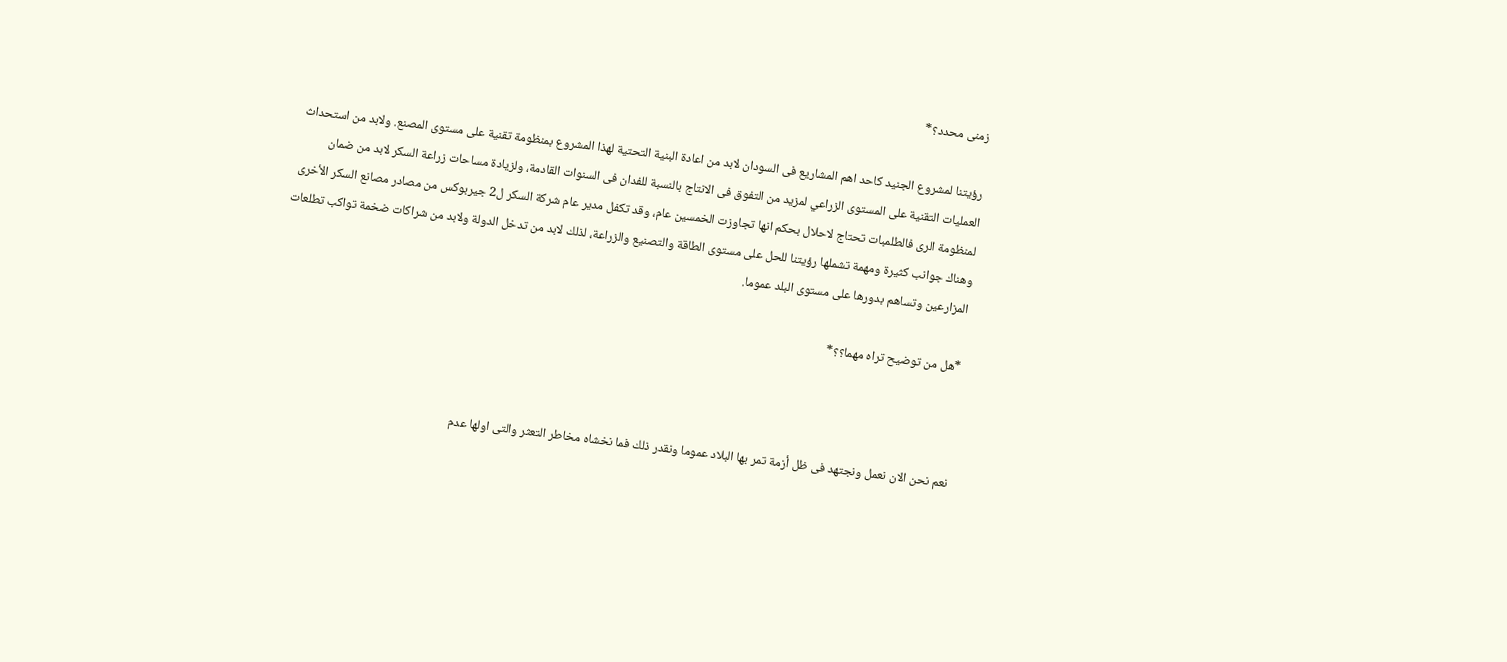زمنى محدد؟*

رؤيتنا لمشروع الجنيد كاحد اهم المشاريع فى السودان لابد من اعادة البنية التحتية لهذا المشروع بمنظومة تقنية على مستوى المصنع. ولابد من استحداث العمليات التقنية على المستوى الزراعي لمزيد من التفوق فى الانتاج بالنسبة للفدان فى السنوات القادمة، ولزيادة مساحات زراعة السكر لابد من ضمان لمنظومة الرى فالطلمبات تحتاج لاحلال بحكم انها تجاوزت الخمسين عام، وقد تكفل مدير عام شركة السكر ل2 جيربوكس من مصادر مصانع السكر الأخرى وهناك جوانب كثيرة ومهمة تشملها رؤيتنا للحل على مستوى الطاقة والتصنيع والزراعة، لذلك لابد من تدخل الدولة ولابد من شراكات ضخمة تواكب تطلعات المزارعين وتساهم بدورها على مستوى البلد عموما.

*هل من توضيح تراه مهما؟؟*



نعم نحن الان نعمل ونجتهد فى ظل أزمة تمر بها البلاد عموما ونقدر ذلك فما نخشاه مخاطر التعثر والتى اولها عدم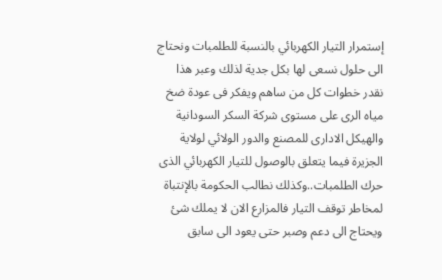إستمرار التيار الكهربائي بالنسبة للطلمبات ونحتاج الى حلول نسعى لها بكل جدية لذلك وعبر هذا نقدر خطوات كل من ساهم ويفكر فى عودة ضخ مياه الرى على مستوى شركة السكر السودانية والهيكل الادارى للمصنع والدور الولائي لولاية الجزيرة فيما يتعلق بالوصول للتيار الكهربائي الذى حرك الطلمبات..وكذلك نطالب الحكومة بالإنتباة لمخاطر توقف التيار فالمزارع الان لا يملك شئ ويحتاج الى دعم وصبر حتى يعود الى سابق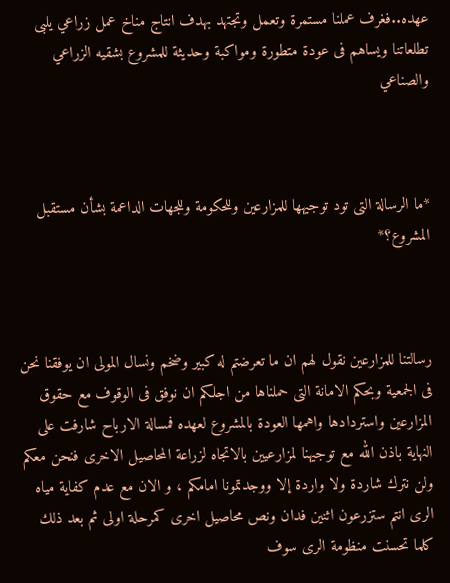عهده..فغرف عملنا مستمرة وتعمل وتجتهد بهدف انتاج مناخ عمل زراعي يلبى تطلعاتنا ويساهم فى عودة متطورة ومواكبة وحديثة للمشروع بشقيه الزراعي والصناعي



*ما الرسالة التى تود توجيهها للمزارعين وللحكومة وللجهات الداعمة بشأن مستقبل المشروع؟*



رسالتنا للمزارعين نقول لهم ان ما تعرضتم له كبير وضخم ونسال المولى ان يوفقنا نحن فى الجمعية وبحكم الامانة التى حملناها من اجلكم ان نوفق فى الوقوف مع حقوق المزارعين واستردادها واهمها العودة بالمشروع لعهده فمسالة الارباح شارفت على النهاية باذن الله مع توجيهنا لمزارعيين بالاتجاه لزراعة المحاصيل الاخرى فنحن معكم ولن نترك شاردة ولا واردة إلا ووجدتمونا امامكم ، و الان مع عدم كفاية مياه الرى انتم ستزرعون اثنين فدان ونص محاصيل اخرى كمرحلة اولى ثم بعد ذلك كلما تحسنت منظومة الرى سوف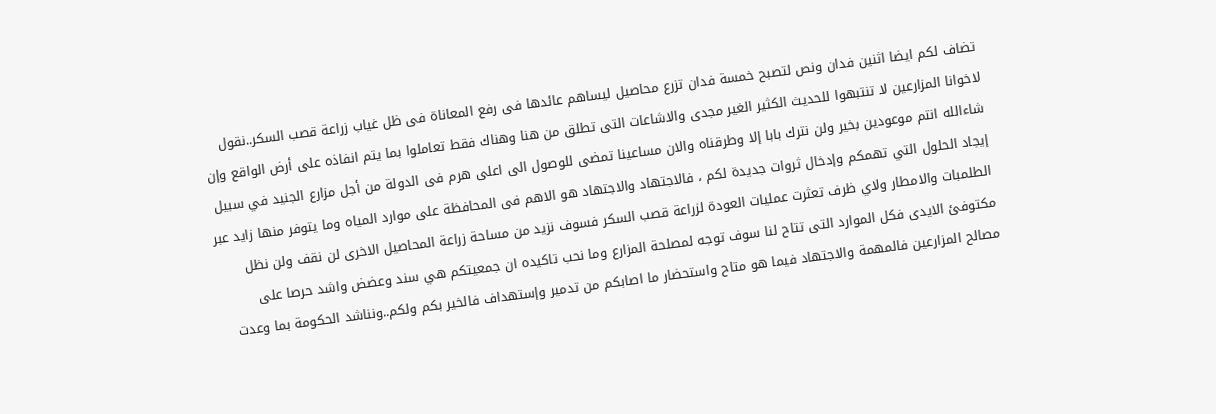تضاف لكم ايضا اثنين فدان ونص لتصبح خمسة فدان تزرع محاصيل ليساهم عائدها فى رفع المعاناة فى ظل غياب زراعة قصب السكر..نقول لاخوانا المزارعين لا تنتبهوا للحديث الكثير الغير مجدى والاشاعات التى تطلق من هنا وهناك فقط تعاملوا بما يتم انفاذه على أرض الواقع وإن شاءالله انتم موعودين بخير ولن نترك بابا إلا وطرقناه والان مساعينا تمضى للوصول الى اعلى هرم فى الدولة من أجل مزارع الجنيد في سبيل إيجاد الحلول التي تهمكم وإدخال ثروات جديدة لكم ، فالاجتهاد والاجتهاد هو الاهم فى المحافظة على موارد المياه وما يتوفر منها زايد عبر الطلمبات والامطار ولاي ظرف تعثرت عمليات العودة لزراعة قصب السكر فسوف نزيد من مساحة زراعة المحاصيل الاخرى لن نقف ولن نظل مكتوفئ الايدى فكل الموارد التى تتاح لنا سوف توجه لمصلحة المزارع وما نحب تاكيده ان جمعيتكم هي سند وعضض واشد حرصا على مصالح المزارعين فالمهمة والاجتهاد فيما هو متاح واستحضار ما اصابكم من تدمير وإستهداف فالخير بكم ولكم..ونناشد الحكومة بما وعدت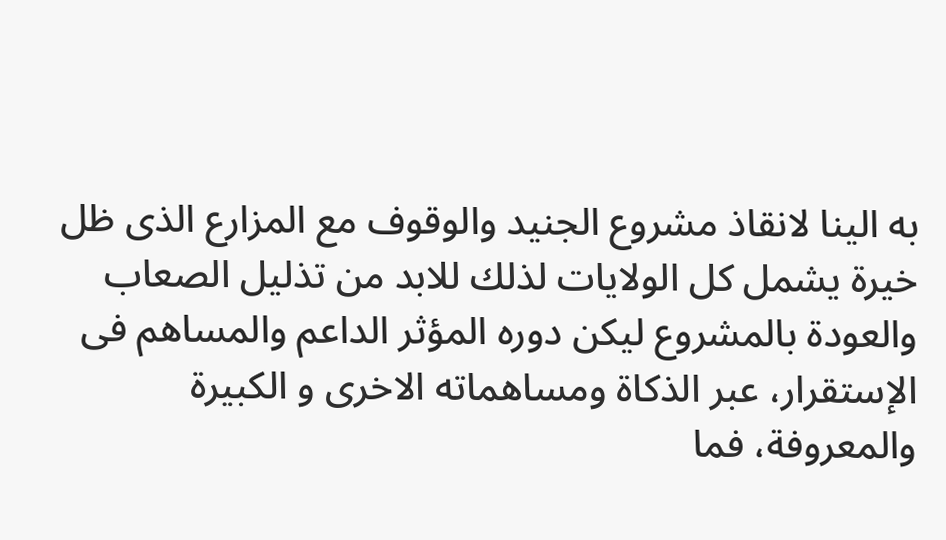به الينا لانقاذ مشروع الجنيد والوقوف مع المزارع الذى ظل خيرة يشمل كل الولايات لذلك للابد من تذليل الصعاب والعودة بالمشروع ليكن دوره المؤثر الداعم والمساهم فى الإستقرار، عبر الذكاة ومساهماته الاخرى و الكبيرة والمعروفة، فما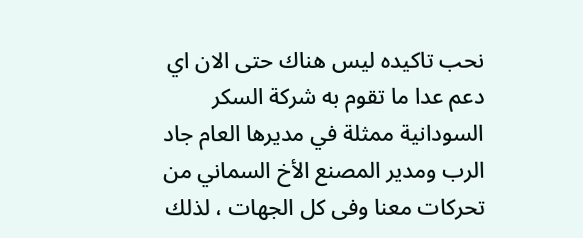نحب تاكيده ليس هناك حتى الان اي دعم عدا ما تقوم به شركة السكر السودانية ممثلة في مديرها العام جاد الرب ومدير المصنع الأخ السماني من تحركات معنا وفى كل الجهات ، لذلك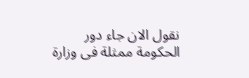نقول الان جاء دور الحكومة ممثلة فى وزارة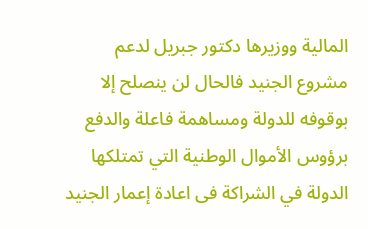المالية ووزيرها دكتور جبريل لدعم مشروع الجنيد فالحال لن ينصلح إلا بوقوفه للدولة ومساهمة فاعلة والدفع برؤوس الأموال الوطنية التي تمتلكها الدولة في الشراكة فى اعادة إعمار الجنيد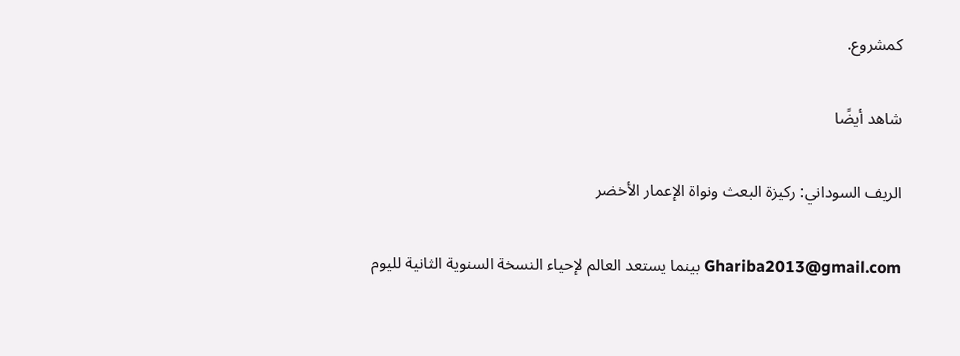كمشروع.

شاهد أيضًا

الريف السوداني: ركيزة البعث ونواة الإعمار الأخضر

Ghariba2013@gmail.com بينما يستعد العالم لإحياء النسخة السنوية الثانية لليوم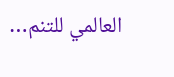العالمي للتنم…